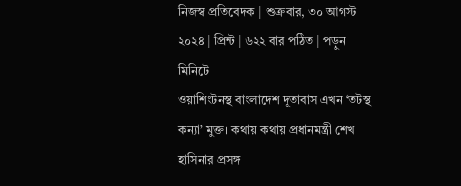নিজস্ব প্রতিবেদক | শুক্রবার, ৩০ আগস্ট ২০২৪ | প্রিন্ট | ৬২২ বার পঠিত | পড়ুন মিনিটে
ওয়াশিংটনস্থ বাংলাদেশ দূতাবাস এখন ‘তটস্থ কন্যা’ মুক্ত। কথায় কথায় প্রধানমন্ত্রী শেখ হাসিনার প্রসঙ্গ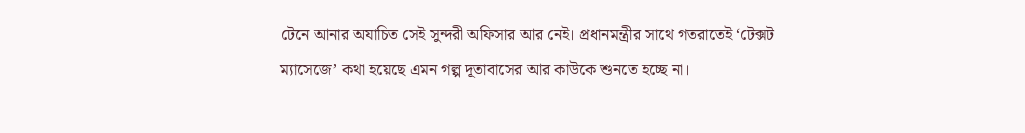টেনে আনার অযাচিত সেই সুন্দরী অফিসার আর নেই। প্রধানমন্ত্রীর সাথে গতরাতেই ‘টেক্সট ম্যাসেজে’ কথা হয়েছে এমন গল্প দূতাবাসের আর কাউকে শুনতে হচ্ছে না।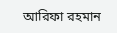আরিফা রহমান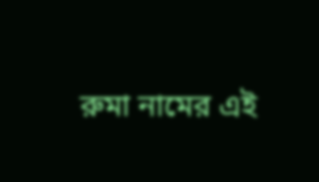রুমা নামের এই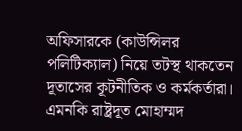অফিসারকে (কাউন্সিলর পলিটিক্যাল) নিয়ে তটস্থ থাকতেন দূতাসের কূটনীতিক ও কর্মকর্তারা। এমনকি রাষ্ট্রদূত মোহাম্মদ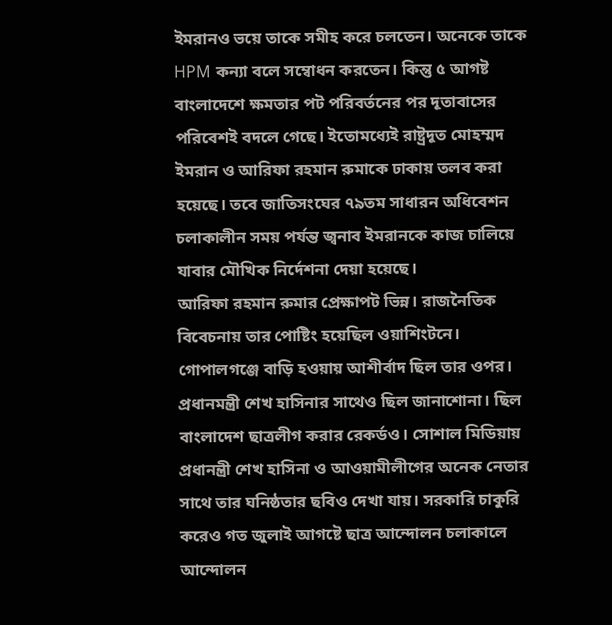ইমরানও ভয়ে তাকে সমীহ করে চলতেন। অনেকে তাকে HPM কন্যা বলে সম্বোধন করতেন। কিন্তু ৫ আগষ্ট বাংলাদেশে ক্ষমতার পট পরিবর্তনের পর দূতাবাসের পরিবেশই বদলে গেছে। ইতোমধ্যেই রাষ্ট্রদূত মোহম্মদ ইমরান ও আরিফা রহমান রুমাকে ঢাকায় তলব করা হয়েছে। তবে জাতিসংঘের ৭৯তম সাধারন অধিবেশন চলাকালীন সময় পর্যন্ত জ্বনাব ইমরানকে কাজ চালিয়ে যাবার মৌখিক নির্দেশনা দেয়া হয়েছে।
আরিফা রহমান রুমার প্রেক্ষাপট ভিন্ন। রাজনৈতিক বিবেচনায় তার পোষ্টিং হয়েছিল ওয়াশিংটনে। গোপালগঞ্জে বাড়ি হওয়ায় আশীর্বাদ ছিল তার ওপর। প্রধানমন্ত্রী শেখ হাসিনার সাথেও ছিল জানাশোনা। ছিল বাংলাদেশ ছাত্রলীগ করার রেকর্ডও। সোশাল মিডিয়ায় প্রধানন্ত্রী শেখ হাসিনা ও আওয়ামীলীগের অনেক নেতার সাথে তার ঘনিষ্ঠতার ছবিও দেখা যায়। সরকারি চাকুরি করেও গত জুলাই আগষ্টে ছাত্র আন্দোলন চলাকালে আন্দোলন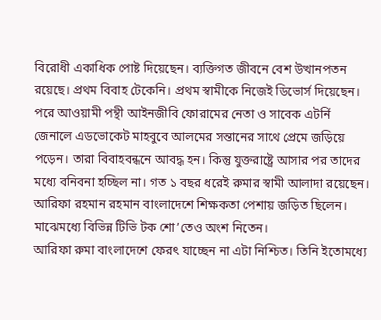বিরোধী একাধিক পোষ্ট দিয়েছেন। ব্যক্তিগত জীবনে বেশ উত্থানপতন রয়েছে। প্রথম বিবাহ টেকেনি। প্রথম স্বামীকে নিজেই ডিভোর্স দিয়েছেন। পরে আওয়ামী পন্থী আইনজীবি ফোরামের নেতা ও সাবেক এটর্নি জেনালে এডভোকেট মাহবুবে আলমের সন্তানের সাথে প্রেমে জড়িয়ে পড়েন। তারা বিবাহবন্ধনে আবদ্ধ হন। কিন্তু যুক্তরাষ্ট্রে আসার পর তাদের মধ্যে বনিবনা হচ্ছিল না। গত ১ বছর ধরেই রুমার স্বামী আলাদা রয়েছেন।
আরিফা রহমান রহমান বাংলাদেশে শিক্ষকতা পেশায় জড়িত ছিলেন। মাঝেমধ্যে বিভিন্ন টিভি টক শো’তেও অংশ নিতেন।
আরিফা রুমা বাংলাদেশে ফেরৎ যাচ্ছেন না এটা নিশ্চিত। তিনি ইতোমধ্যে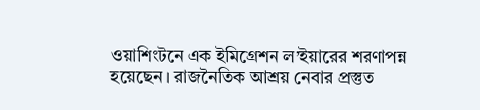ওয়াশিংটনে এক ইমিগ্রেশন ল’ইয়ারের শরণাপন্ন হয়েছেন। রাজনৈতিক আশ্রয় নেবার প্রস্তুত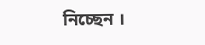নিচ্ছেন ।